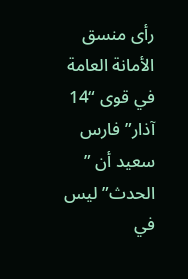رأى منسق الأمانة العامة في قوى “14 آذار” فارس سعيد أن ” الحدث” ليس في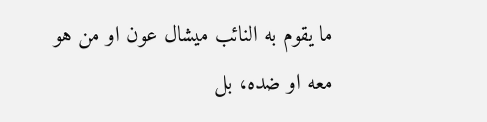ما يقوم به النائب ميشال عون او من هو معه او ضده، بل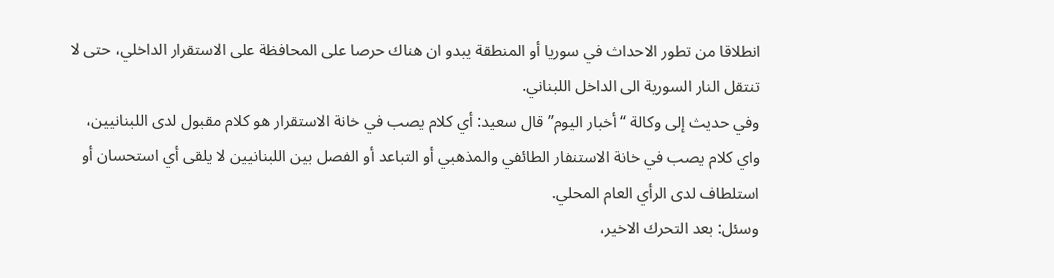انطلاقا من تطور الاحداث في سوريا أو المنطقة يبدو ان هناك حرصا على المحافظة على الاستقرار الداخلي، حتى لا تنتقل النار السورية الى الداخل اللبناني.
وفي حديث إلى وكالة “أخبار اليوم” قال سعيد: أي كلام يصب في خانة الاستقرار هو كلام مقبول لدى اللبنانيين، واي كلام يصب في خانة الاستنفار الطائفي والمذهبي أو التباعد أو الفصل بين اللبنانيين لا يلقى أي استحسان أو استلطاف لدى الرأي العام المحلي.
وسئل: بعد التحرك الاخير،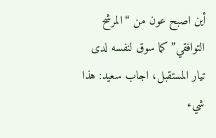أين اصبح عون من “المرشح التوافقي” كما سوق لنفسه لدى تيار المستقبل، اجاب سعيد: هذا شيء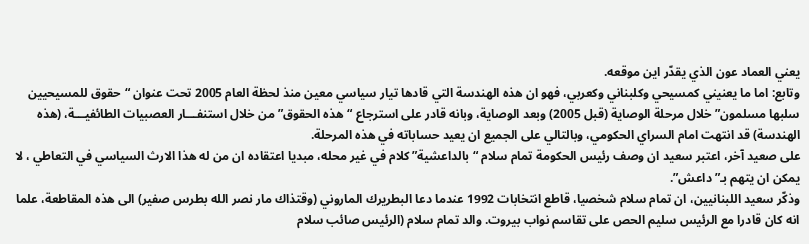يعني العماد عون الذي يقدّر اين موقعه.
وتابع: اما ما يعنيني كمسيحي وكلبناني وكعربي، فهو ان هذه الهندسة التي قادها تيار سياسي معين منذ لحظة العام 2005 تحت عنوان “حقوق للمسيحيين سلبها مسلمون” خلال مرحلة الوصاية (قبل 2005) وبعد الوصاية، وبانه قادر على استرجاع “هذه الحقوق” من خلال استنفـــار العصبيات الطائفيـــة، (هذه الهندسة) قد انتهت امام السراي الحكومي، وبالتالي على الجميع ان يعيد حساباته في هذه المرحلة.
على صعيد آخر، اعتبر سعيد ان وصف رئيس الحكومة تمام سلام “بالداعشية” كلام في غير محله، مبديا اعتقاده ان من له هذا الارث السياسي في التعاطي ، لا يمكن ان يتهم بـ”داعش”.
وذكّر سعيد اللبنانيين، ان تمام سلام شخصيا، قاطع انتخابات 1992 عندما دعا البطريرك الماروني (وقتذاك مار نصر الله بطرس صفير) الى هذه المقاطعة، علما انه كان قادرا مع الرئيس سليم الحص على تقاسم نواب بيروت. والد تمام سلام (الرئيس صائب سلام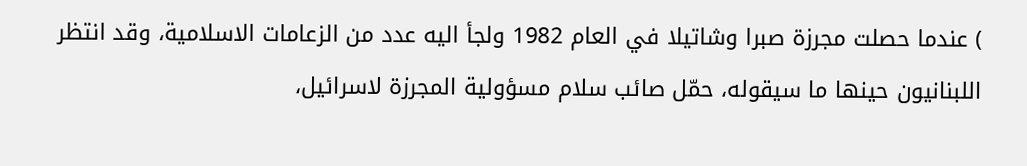) عندما حصلت مجرزة صبرا وشاتيلا في العام 1982 ولجأ اليه عدد من الزعامات الاسلامية، وقد انتظر اللبنانيون حينها ما سيقوله، حمّل صائب سلام مسؤولية المجرزة لاسرائيل،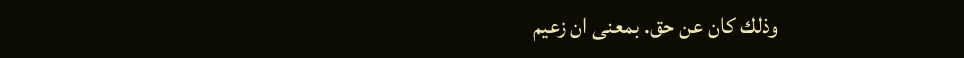وذلك كان عن حق. بمعنى ان زعيم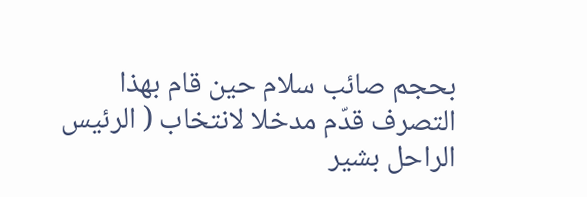بحجم صائب سلام حين قام بهذا التصرف قدّم مدخلا لانتخاب ( الرئيس الراحل بشير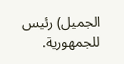الجميل) رئيس للجمهورية.